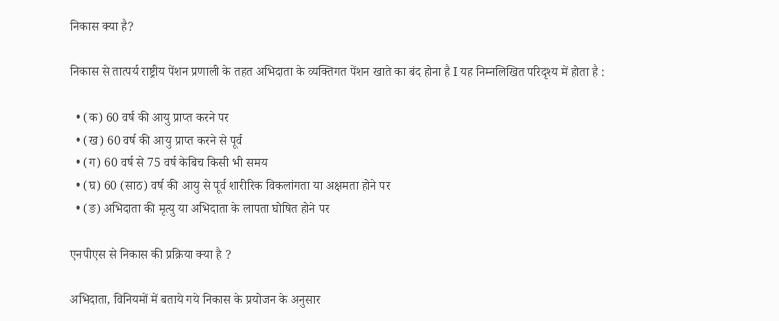निकास क्या है?

निकास से तात्पर्य राष्ट्रीय पेंशन प्रणाली के तहत अभिदाता के व्यक्तिगत पेंशन खाते का बंद होना है I यह निम्नलिखित परिदृश्य में होता है :

  • (क) 60 वर्ष की आयु प्राप्त करने पर
  • (ख) 60 वर्ष की आयु प्राप्त करने से पूर्व
  • (ग) 60 वर्ष से 75 वर्ष केबिच किसी भी समय
  • (घ) 60 (साठ) वर्ष की आयु से पूर्व शारीरिक विकलांगता या अक्षमता होने पर
  • (ङ) अभिदाता की मृत्यु या अभिदाता के लापता घोषित होने पर

एनपीएस से निकास की प्रक्रिया क्या है ?

अभिदाता, विनियमों में बताये गये निकास के प्रयोजन के अनुसार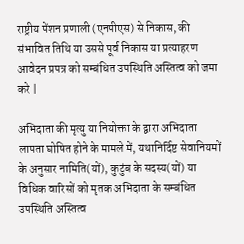राष्ट्रीय पेंशन प्रणाली (एनपीएस) से निकास, की संभावित तिथि या उससे पूर्व निकास या प्रत्याहरण आवेदन प्रपत्र को सम्बंधित उपस्थिति अस्तित्व को जमा करे |

अभिदाता की मृत्यु या नियोक्ता के द्वारा अभिदाता लापता घोषित होने के मामले में, यथानिर्दिष्ट सेवानियमों के अनुसार नामिति(यों), कुटुंब के सदस्य(यों) या विधिक वारिसों को मृतक अभिदाता के सम्बंधित उपस्थिति अस्तित्व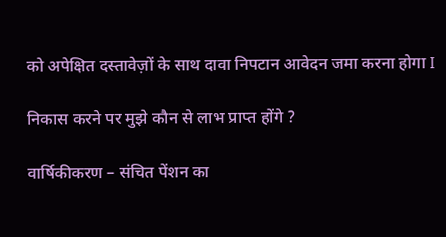को अपेक्षित दस्तावेज़ों के साथ दावा निपटान आवेदन जमा करना होगा I

निकास करने पर मुझे कौन से लाभ प्राप्त होंगे ?

वार्षिकीकरण – संचित पेंशन का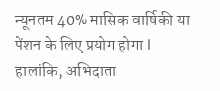न्यूनतम 40% मासिक वार्षिकी या पेंशन के लिए प्रयोग होगा I हालांकि, अभिदाता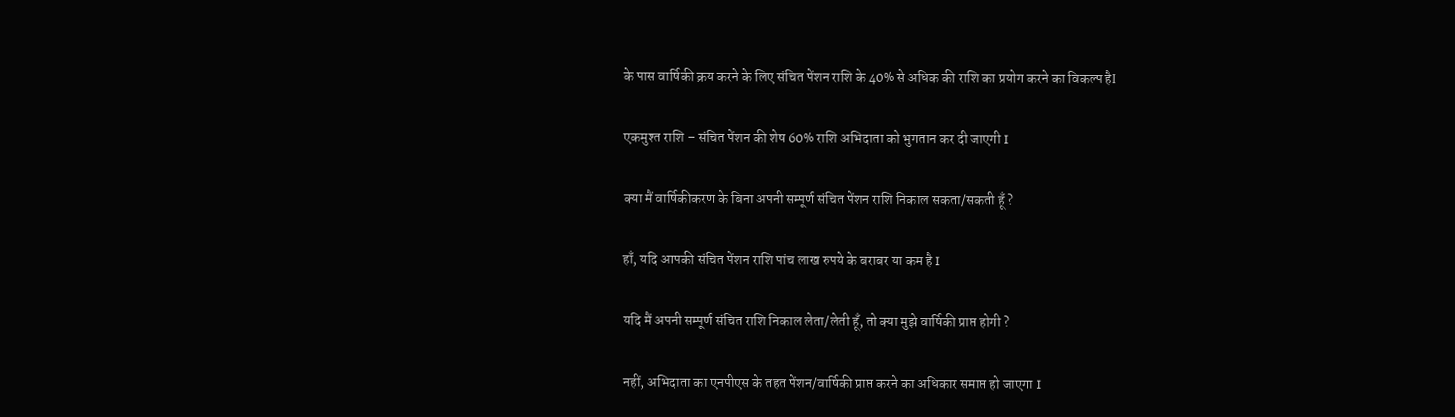के पास वार्षिकी क्रय करने के लिए संचित पेंशन राशि के 40% से अधिक की राशि का प्रयोग करने का विकल्प हैI

एकमुश्त राशि – संचित पेंशन की शेष 60% राशि अभिदाता को भुगतान कर दी जाएगी I

क्या मैं वार्षिकीकरण के बिना अपनी सम्पूर्ण संचित पेंशन राशि निकाल सकता/सकती हूँ ?

हाँ, यदि आपकी संचित पेंशन राशि पांच लाख रुपये के बराबर या कम है I

यदि मैं अपनी सम्पूर्ण संचित राशि निकाल लेता/लेती हूँ, तो क्या मुझे वार्षिकी प्राप्त होगी ?

नहीं, अभिदाता का एनपीएस के तहत पेंशन/वार्षिकी प्राप्त करने का अधिकार समाप्त हो जाएगा I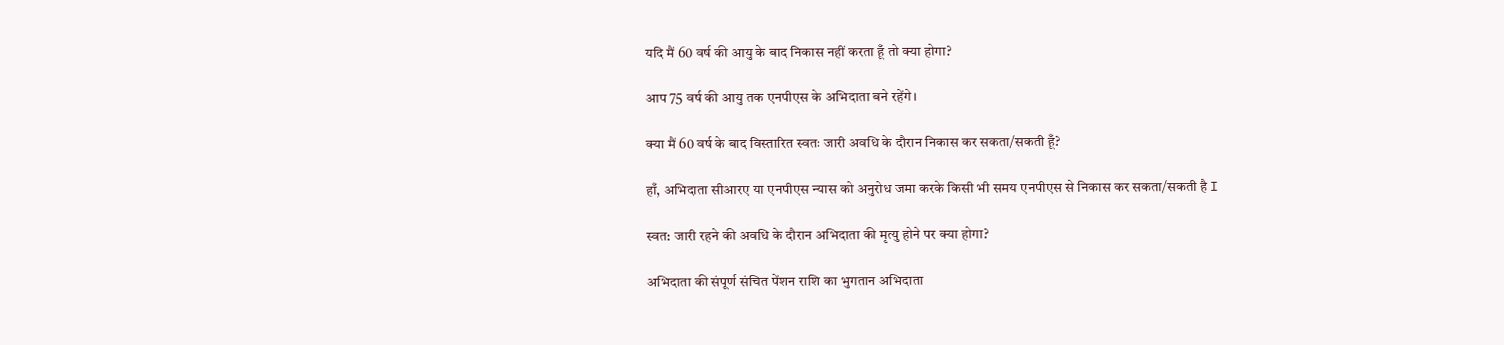यदि मैं 60 वर्ष की आयु के बाद निकास नहीं करता हूँ तो क्या होगा?

आप 75 वर्ष की आयु तक एनपीएस के अभिदाता बने रहेंगे।

क्या मैं 60 वर्ष के बाद विस्तारित स्वतः जारी अवधि के दौरान निकास कर सकता/सकती हूँ?

हाँ, अभिदाता सीआरए या एनपीएस न्यास को अनुरोध जमा करके किसी भी समय एनपीएस से निकास कर सकता/सकती है I

स्वत: जारी रहने की अवधि के दौरान अभिदाता की मृत्यु होने पर क्या होगा?

अभिदाता की संपूर्ण संचित पेंशन राशि का भुगतान अभिदाता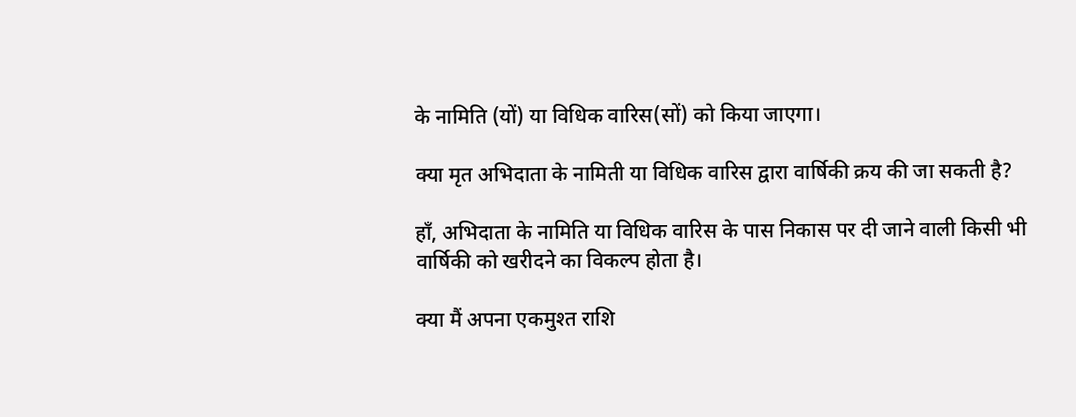के नामिति (यों) या विधिक वारिस(सों) को किया जाएगा।

क्या मृत अभिदाता के नामिती या विधिक वारिस द्वारा वार्षिकी क्रय की जा सकती है?

हाँ, अभिदाता के नामिति या विधिक वारिस के पास निकास पर दी जाने वाली किसी भी वार्षिकी को खरीदने का विकल्प होता है।

क्या मैं अपना एकमुश्त राशि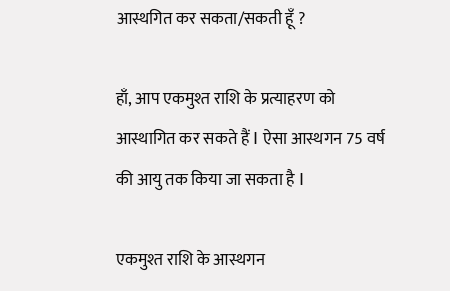आस्थगित कर सकता/सकती हूँ ?

हाँ, आप एकमुश्त राशि के प्रत्याहरण को आस्थागित कर सकते हैं I ऐसा आस्थगन 75 वर्ष की आयु तक किया जा सकता है I

एकमुश्त राशि के आस्थगन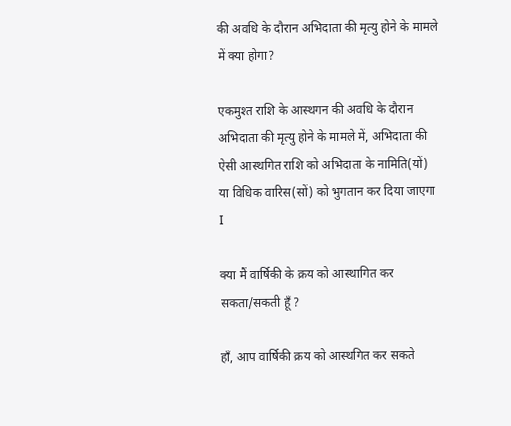की अवधि के दौरान अभिदाता की मृत्यु होने के मामले में क्या होगा?

एकमुश्त राशि के आस्थगन की अवधि के दौरान अभिदाता की मृत्यु होने के मामले में, अभिदाता की ऐसी आस्थगित राशि को अभिदाता के नामिति(यों) या विधिक वारिस(सों) को भुगतान कर दिया जाएगा I

क्या मैं वार्षिकी के क्रय को आस्थागित कर सकता/सकती हूँ ?

हाँ, आप वार्षिकी क्रय को आस्थगित कर सकते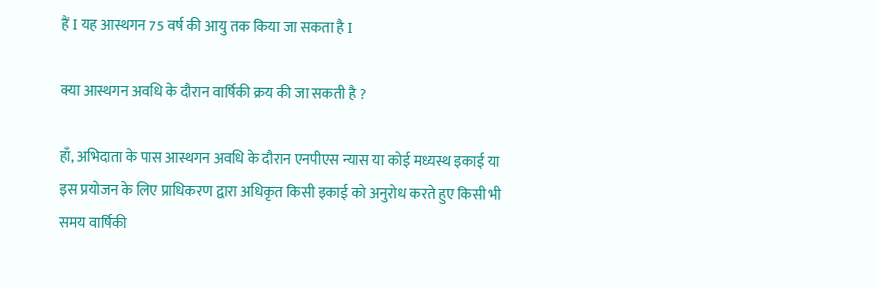हैं I यह आस्थगन 75 वर्ष की आयु तक किया जा सकता है I

क्या आस्थगन अवधि के दौरान वार्षिकी क्रय की जा सकती है ?

हाँ, अभिदाता के पास आस्थगन अवधि के दौरान एनपीएस न्यास या कोई मध्यस्थ इकाई या इस प्रयोजन के लिए प्राधिकरण द्वारा अधिकृत किसी इकाई को अनुरोध करते हुए किसी भी समय वार्षिकी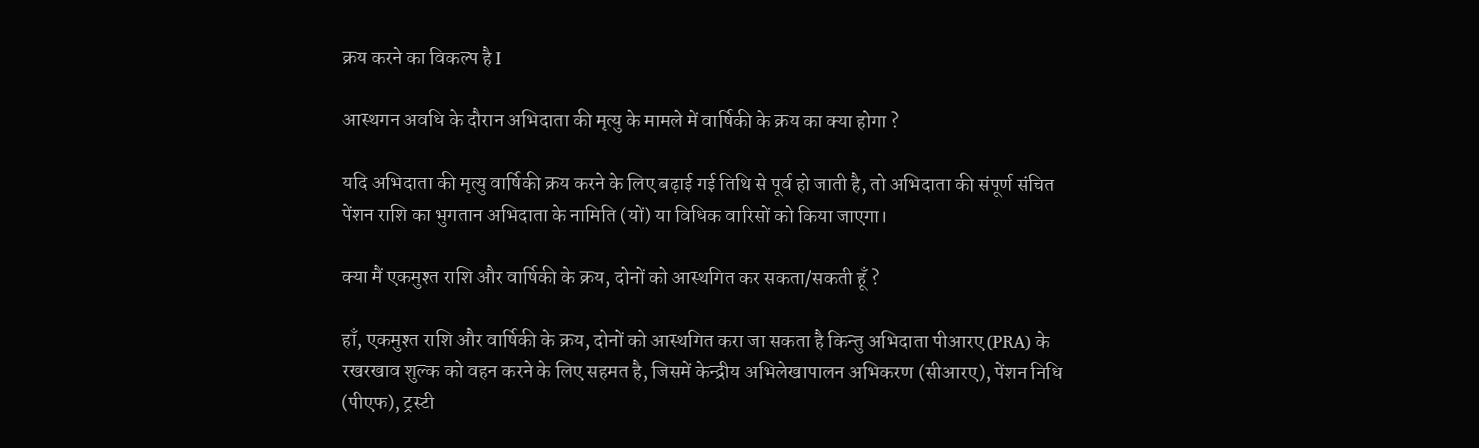क्रय करने का विकल्प है I

आस्थगन अवधि के दौरान अभिदाता की मृत्यु के मामले में वार्षिकी के क्रय का क्या होगा ?

यदि अभिदाता की मृत्यु वार्षिकी क्रय करने के लिए बढ़ाई गई तिथि से पूर्व हो जाती है, तो अभिदाता की संपूर्ण संचित पेंशन राशि का भुगतान अभिदाता के नामिति (यों) या विधिक वारिसों को किया जाएगा।

क्या मैं एकमुश्त राशि और वार्षिकी के क्रय, दोनों को आस्थगित कर सकता/सकती हूँ ?

हाँ, एकमुश्त राशि और वार्षिकी के क्रय, दोनों को आस्थगित करा जा सकता है किन्तु अभिदाता पीआरए (PRA) के रखरखाव शुल्क को वहन करने के लिए सहमत है, जिसमें केन्द्रीय अभिलेखापालन अभिकरण (सीआरए), पेंशन निधि (पीएफ), ट्रस्टी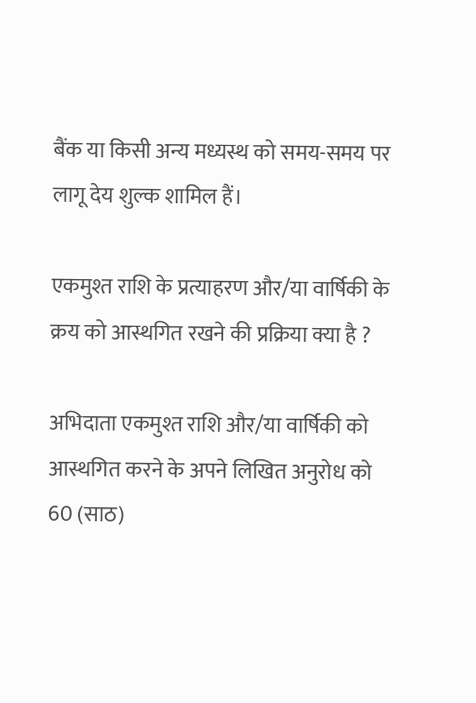बैंक या किसी अन्य मध्यस्थ को समय-समय पर लागू देय शुल्क शामिल हैं।

एकमुश्त राशि के प्रत्याहरण और/या वार्षिकी के क्रय को आस्थगित रखने की प्रक्रिया क्या है ?

अभिदाता एकमुश्त राशि और/या वार्षिकी को आस्थगित करने के अपने लिखित अनुरोध को 60 (साठ)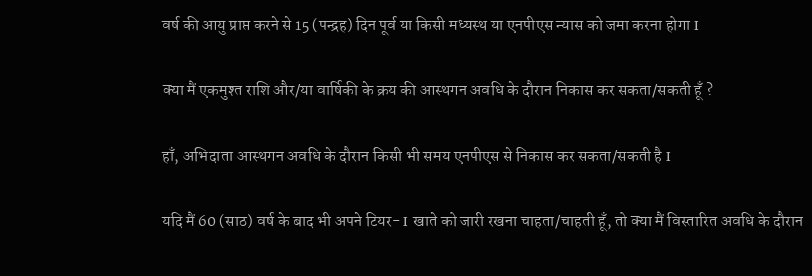वर्ष की आयु प्राप्त करने से 15 (पन्द्रह) दिन पूर्व या किसी मध्यस्थ या एनपीएस न्यास को जमा करना होगा I

क्या मैं एकमुश्त राशि और/या वार्षिकी के क्रय की आस्थगन अवधि के दौरान निकास कर सकता/सकती हूँ ?

हाँ, अभिदाता आस्थगन अवधि के दौरान किसी भी समय एनपीएस से निकास कर सकता/सकती है I

यदि मैं 60 (साठ) वर्ष के बाद भी अपने टियर- I खाते को जारी रखना चाहता/चाहती हूँ, तो क्या मैं विस्तारित अवधि के दौरान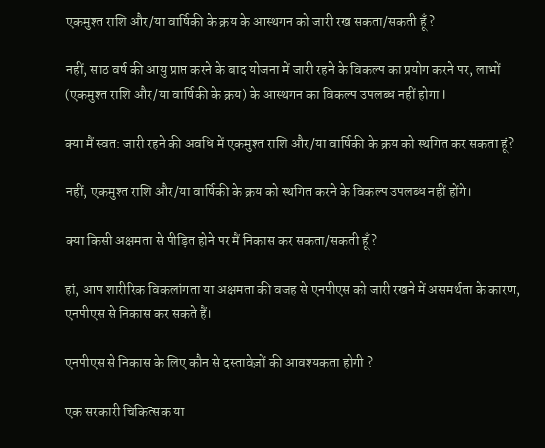एकमुश्त राशि और/या वार्षिकी के क्रय के आस्थगन को जारी रख सकता/सकती हूँ ?

नहीं, साठ वर्ष की आयु प्राप्त करने के बाद योजना में जारी रहने के विकल्प का प्रयोग करने पर, लाभों (एकमुश्त राशि और/या वार्षिकी के क्रय) के आस्थगन का विकल्प उपलब्ध नहीं होगा I

क्या मैं स्वत: जारी रहने की अवधि में एकमुश्त राशि और/या वार्षिकी के क्रय को स्थगित कर सकता हूं?

नहीं, एकमुश्त राशि और/या वार्षिकी के क्रय को स्थगित करने के विकल्प उपलब्ध नहीं होंगे।

क्या किसी अक्षमता से पीड़ित होने पर मैं निकास कर सकता/सकती हूँ?

हां, आप शारीरिक विकलांगता या अक्षमता की वजह से एनपीएस को जारी रखने में असमर्थता के कारण, एनपीएस से निकास कर सकते हैं।

एनपीएस से निकास के लिए कौन से दस्तावेज़ों की आवश्यकता होगी ?

एक सरकारी चिकित्सक या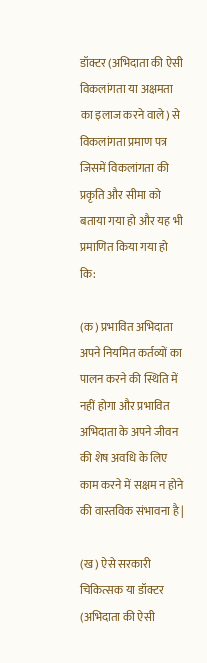डॉक्टर (अभिदाता की ऐसी विकलांगता या अक्षमता का इलाज करने वाले) से विकलांगता प्रमाण पत्र जिसमें विकलांगता की प्रकृति और सीमा को बताया गया हो और यह भी प्रमाणित किया गया हो कि:

(क) प्रभावित अभिदाता अपने नियमित कर्तव्यों का पालन करने की स्थिति में नहीं होगा और प्रभावित अभिदाता के अपने जीवन की शेष अवधि के लिए काम करने में सक्षम न होने की वास्तविक संभावना है |

(ख) ऐसे सरकारी चिकित्सक या डॉक्टर (अभिदाता की ऐसी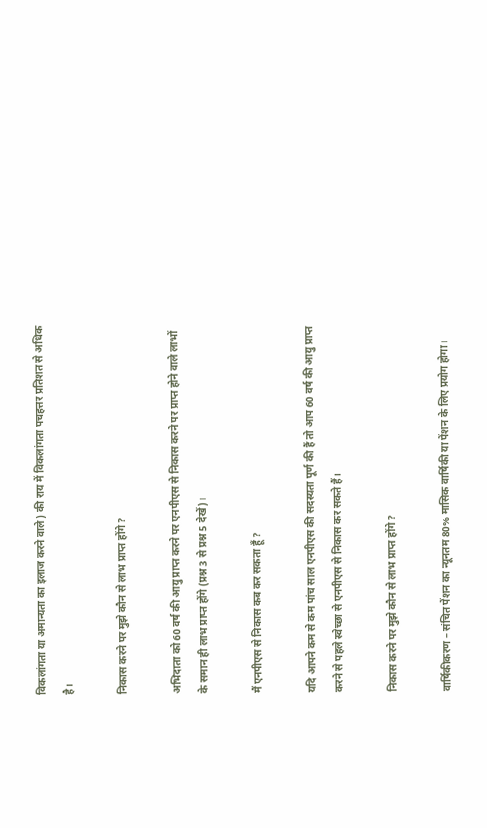विकलांगता या अमान्यता का इलाज करने वाले) की राय में विकलांगता पचहत्तर प्रतिशत से अधिक है।

निकास करने पर मुझे कौन से लाभ प्राप्त होंगे ?

अभिदाता को 60 वर्ष की आयु प्राप्त करने पर एनपीएस से निकास करने पर प्राप्त होने वाले लाभों के समान ही लाभ प्राप्त होंगे (प्रश्न 3 से प्रश्न 5 देखें) I

मैं एनपीएस से निकास कब कर सकता हूँ ?

यदि आपने कम से कम पांच साल एनपीएस की सदस्यता पूर्ण की हैं तो आप 60 वर्ष की आयु प्राप्त करने से पहले स्वेच्छा से एनपीएस से निकास कर सकते हैं।

निकास करने पर मुझे कौन से लाभ प्राप्त होंगे ?

वार्षिकीकरण – संचित पेंशन का न्यूनतम 80% मासिक वार्षिकी या पेंशन के लिए प्रयोग होगा I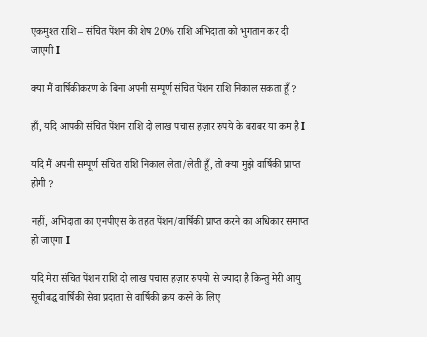एकमुश्त राशि – संचित पेंशन की शेष 20% राशि अभिदाता को भुगतान कर दी जाएगी I

क्या मैं वार्षिकीकरण के बिना अपनी सम्पूर्ण संचित पेंशन राशि निकाल सकता हूँ ?

हाँ, यदि आपकी संचित पेंशन राशि दो लाख पचास हज़ार रुपये के बराबर या कम है I

यदि मैं अपनी सम्पूर्ण संचित राशि निकाल लेता/लेती हूँ, तो क्या मुझे वार्षिकी प्राप्त होगी ?

नहीं, अभिदाता का एनपीएस के तहत पेंशन/वार्षिकी प्राप्त करने का अधिकार समाप्त हो जाएगा I

यदि मेरा संचित पेंशन राशि दो लाख पचास हज़ार रुपयो से ज्यादा है किन्तु मेरी आयु सूचीबद्ध वार्षिकी सेवा प्रदाता से वार्षिकी क्रय करने के लिए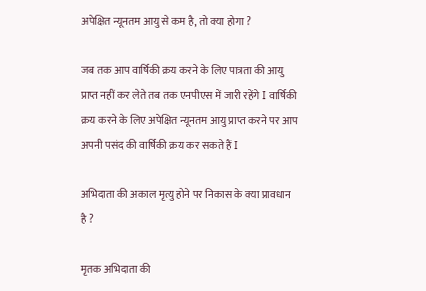अपेक्षित न्यूनतम आयु से कम है, तो क्या होगा ?

जब तक आप वार्षिकी क्रय करने के लिए पात्रता की आयु प्राप्त नहीं कर लेते तब तक एनपीएस में जारी रहेंगे I वार्षिकी क्रय करने के लिए अपेक्षित न्यूनतम आयु प्राप्त करने पर आप अपनी पसंद की वार्षिकी क्रय कर सकते हैं I

अभिदाता की अकाल मृत्यु होने पर निकास के क्या प्रावधान है ?

मृतक अभिदाता की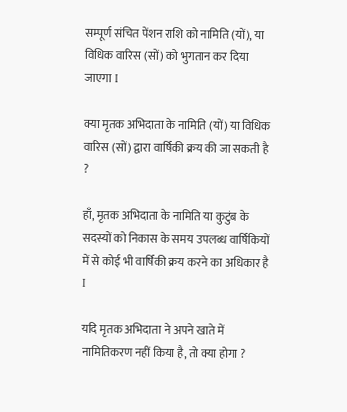सम्पूर्ण संचित पेंशन राशि को नामिति (यों), या विधिक वारिस (सों) को भुगतान कर दिया जाएगा I

क्या मृतक अभिदाता के नामिति (यों) या विधिक वारिस (सों) द्वारा वार्षिकी क्रय की जा सकती है ?

हाँ, मृतक अभिदाता के नामिति या कुटुंब के सदस्यों को निकास के समय उपलब्ध वार्षिकियों में से कोई भी वार्षिकी क्रय करने का अधिकार है I

यदि मृतक अभिदाता ने अपने खाते में नामितिकरण नहीं किया है, तो क्या होगा ?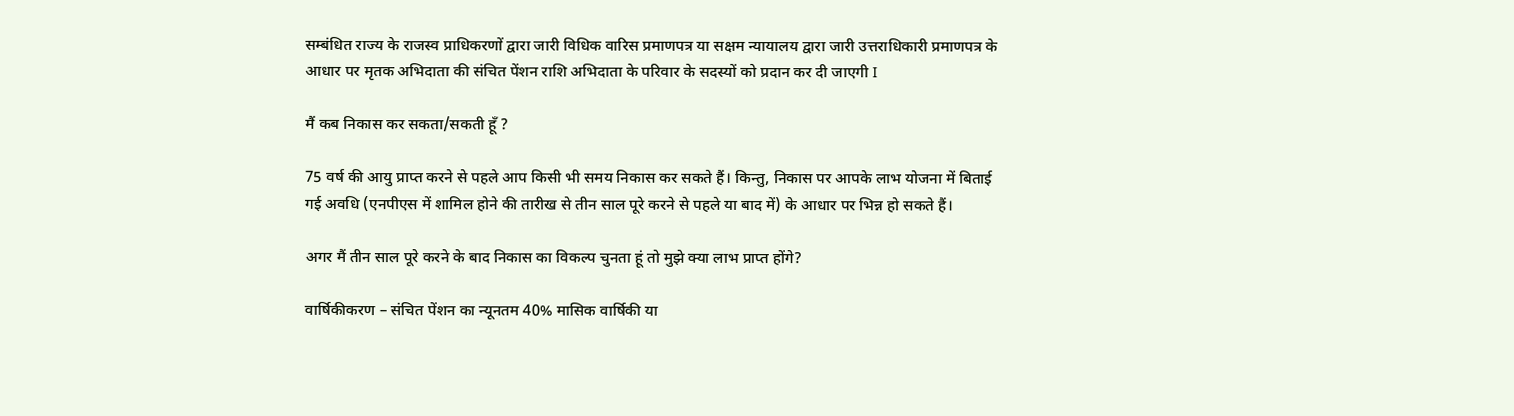सम्बंधित राज्य के राजस्व प्राधिकरणों द्वारा जारी विधिक वारिस प्रमाणपत्र या सक्षम न्यायालय द्वारा जारी उत्तराधिकारी प्रमाणपत्र के आधार पर मृतक अभिदाता की संचित पेंशन राशि अभिदाता के परिवार के सदस्यों को प्रदान कर दी जाएगी I

मैं कब निकास कर सकता/सकती हूँ ?

75 वर्ष की आयु प्राप्त करने से पहले आप किसी भी समय निकास कर सकते हैं। किन्तु, निकास पर आपके लाभ योजना में बिताई गई अवधि (एनपीएस में शामिल होने की तारीख से तीन साल पूरे करने से पहले या बाद में) के आधार पर भिन्न हो सकते हैं।

अगर मैं तीन साल पूरे करने के बाद निकास का विकल्प चुनता हूं तो मुझे क्या लाभ प्राप्त होंगे?

वार्षिकीकरण – संचित पेंशन का न्यूनतम 40% मासिक वार्षिकी या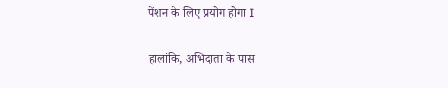पेंशन के लिए प्रयोग होगा I

हालांकि, अभिदाता के पास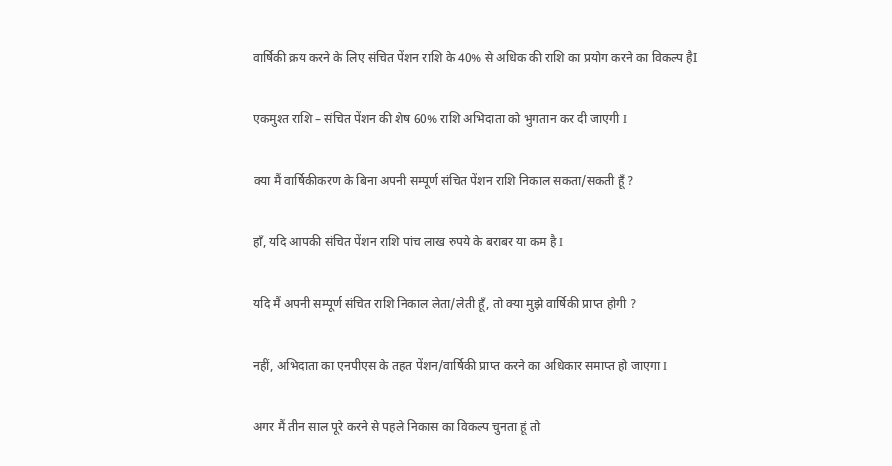वार्षिकी क्रय करने के लिए संचित पेंशन राशि के 40% से अधिक की राशि का प्रयोग करने का विकल्प हैI

एकमुश्त राशि – संचित पेंशन की शेष 60% राशि अभिदाता को भुगतान कर दी जाएगी I

क्या मैं वार्षिकीकरण के बिना अपनी सम्पूर्ण संचित पेंशन राशि निकाल सकता/सकती हूँ ?

हाँ, यदि आपकी संचित पेंशन राशि पांच लाख रुपये के बराबर या कम है I

यदि मैं अपनी सम्पूर्ण संचित राशि निकाल लेता/लेती हूँ, तो क्या मुझे वार्षिकी प्राप्त होगी ?

नहीं, अभिदाता का एनपीएस के तहत पेंशन/वार्षिकी प्राप्त करने का अधिकार समाप्त हो जाएगा I

अगर मैं तीन साल पूरे करने से पहले निकास का विकल्प चुनता हूं तो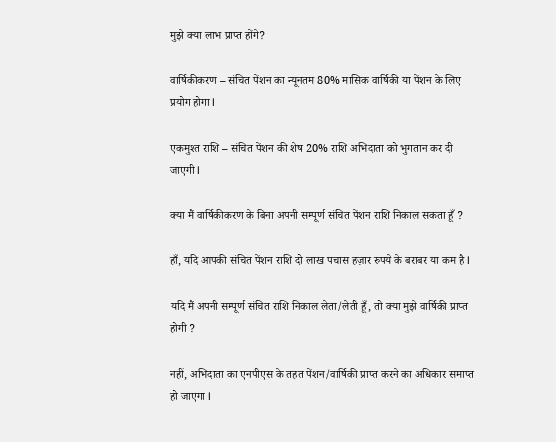मुझे क्या लाभ प्राप्त होंगे?

वार्षिकीकरण – संचित पेंशन का न्यूनतम 80% मासिक वार्षिकी या पेंशन के लिए प्रयोग होगा I

एकमुश्त राशि – संचित पेंशन की शेष 20% राशि अभिदाता को भुगतान कर दी जाएगी I

क्या मैं वार्षिकीकरण के बिना अपनी सम्पूर्ण संचित पेंशन राशि निकाल सकता हूँ ?

हाँ, यदि आपकी संचित पेंशन राशि दो लाख पचास हज़ार रुपये के बराबर या कम है I

यदि मैं अपनी सम्पूर्ण संचित राशि निकाल लेता/लेती हूँ, तो क्या मुझे वार्षिकी प्राप्त होगी ?

नहीं, अभिदाता का एनपीएस के तहत पेंशन/वार्षिकी प्राप्त करने का अधिकार समाप्त हो जाएगा I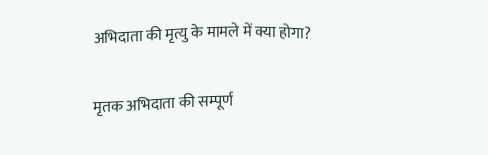अभिदाता की मृत्यु के मामले में क्या होगा?

मृतक अभिदाता की सम्पूर्ण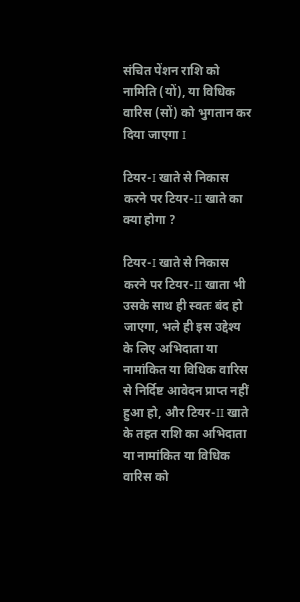संचित पेंशन राशि को नामिति (यों), या विधिक वारिस (सों) को भुगतान कर दिया जाएगा I

टियर-I खाते से निकास करने पर टियर-II खाते का क्या होगा ?

टियर-I खाते से निकास करने पर टियर-II खाता भी उसके साथ ही स्वतः बंद हो जाएगा, भले ही इस उद्देश्य के लिए अभिदाता या नामांकित या विधिक वारिस से निर्दिष्ट आवेदन प्राप्त नहीं हुआ हो, और टियर-II खाते के तहत राशि का अभिदाता या नामांकित या विधिक वारिस को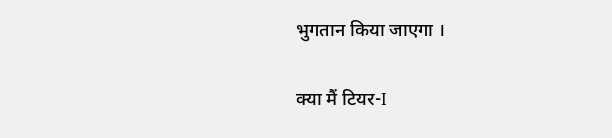भुगतान किया जाएगा ।

क्या मैं टियर-I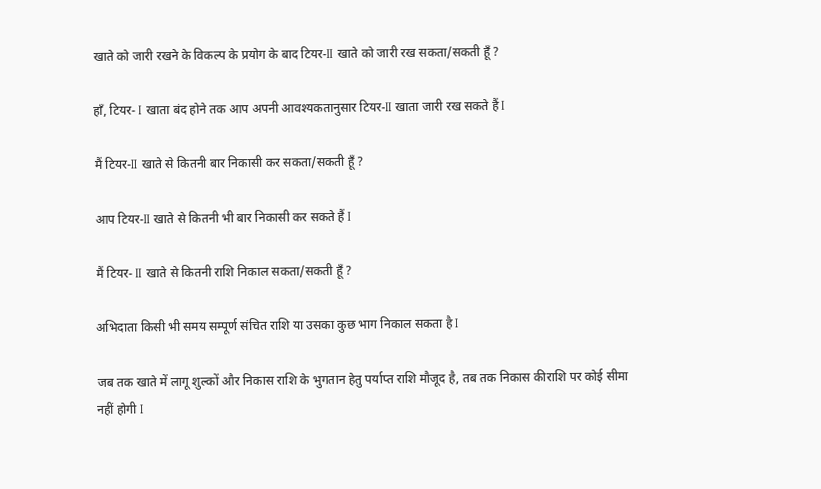खाते को जारी रखने के विकल्प के प्रयोग के बाद टियर-II खाते को जारी रख सकता/सकती हूँ ?

हाँ, टियर- I खाता बंद होने तक आप अपनी आवश्यकतानुसार टियर-II खाता जारी रख सकते हैं I

मैं टियर-II खाते से कितनी बार निकासी कर सकता/सकती हूँ ?

आप टियर-II खाते से कितनी भी बार निकासी कर सकते हैं I

मैं टियर- II खाते से कितनी राशि निकाल सकता/सकती हूँ ?

अभिदाता किसी भी समय सम्पूर्ण संचित राशि या उसका कुछ भाग निकाल सकता है I

जब तक खाते में लागू शुल्कों और निकास राशि के भुगतान हेतु पर्याप्त राशि मौजूद है, तब तक निकास कीराशि पर कोई सीमा नहीं होगी I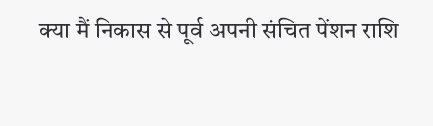क्या मैं निकास से पूर्व अपनी संचित पेंशन राशि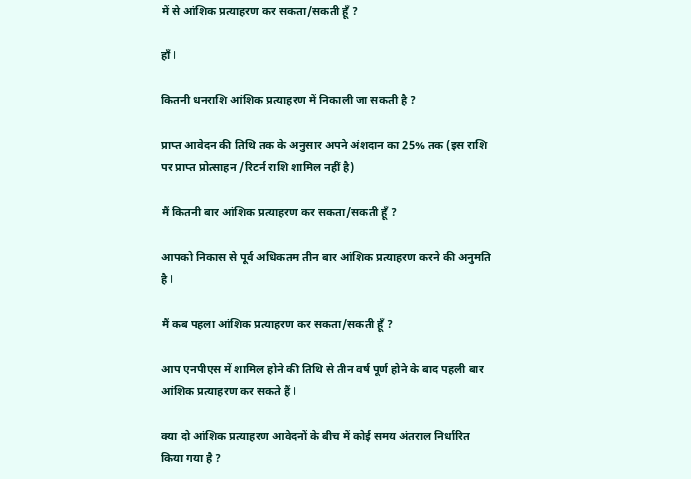में से आंशिक प्रत्याहरण कर सकता/सकती हूँ ?

हाँ I

कितनी धनराशि आंशिक प्रत्याहरण में निकाली जा सकती है ?

प्राप्त आवेदन की तिथि तक के अनुसार अपने अंशदान का 25% तक (इस राशि पर प्राप्त प्रोत्साहन /रिटर्न राशि शामिल नहीं है)

मैं कितनी बार आंशिक प्रत्याहरण कर सकता/सकती हूँ ?

आपको निकास से पूर्व अधिकतम तीन बार आंशिक प्रत्याहरण करने की अनुमति है I

मैं कब पहला आंशिक प्रत्याहरण कर सकता/सकती हूँ ?

आप एनपीएस में शामिल होने की तिथि से तीन वर्ष पूर्ण होने के बाद पहली बार आंशिक प्रत्याहरण कर सकते हैं I

क्या दो आंशिक प्रत्याहरण आवेदनों के बीच में कोई समय अंतराल निर्धारित किया गया है ?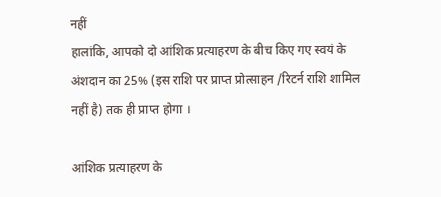नहीं
हालांकि, आपको दो आंशिक प्रत्याहरण के बीच किए गए स्वयं के अंशदान का 25% (इस राशि पर प्राप्त प्रोत्साहन /रिटर्न राशि शामिल नहीं है) तक ही प्राप्त होगा ।

आंशिक प्रत्याहरण के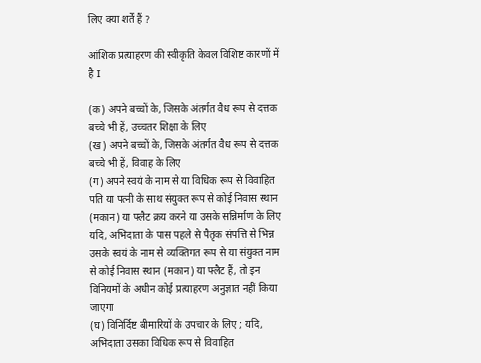लिए क्या शर्तें हैं ?

आंशिक प्रत्याहरण की स्वीकृति केवल विशिष्ट कारणों में है I

(क) अपने बच्चों के, जिसके अंतर्गत वैध रूप से दत्तक बच्चे भी हें, उच्चतर शिक्षा के लिए
(ख) अपने बच्चों के, जिसके अंतर्गत वैध रूप से दत्तक बच्चे भी हें, विवाह के लिए
(ग) अपने स्वयं के नाम से या विधिक रूप से विवाहित पति या पत्नी के साथ संयुक्त रूप से कोई निवास स्थान (मकान) या फ्लैट क्रय करने या उसके सन्निर्माण के लिए यदि, अभिदाता के पास पहले से पैतृक संपत्ति से भिन्न उसके स्वयं के नाम से व्यक्तिगत रूप से या संयुक्त नाम से कोई निवास स्थान (मकान) या फ्लैट हैं, तो इन विनियमों के अधीन कोई प्रत्याहरण अनुज्ञात नहीं किया जाएगा
(घ) विनिर्दिष्ट बीमारियों के उपचार के लिए ; यदि, अभिदाता उसका विधिक रूप से विवाहित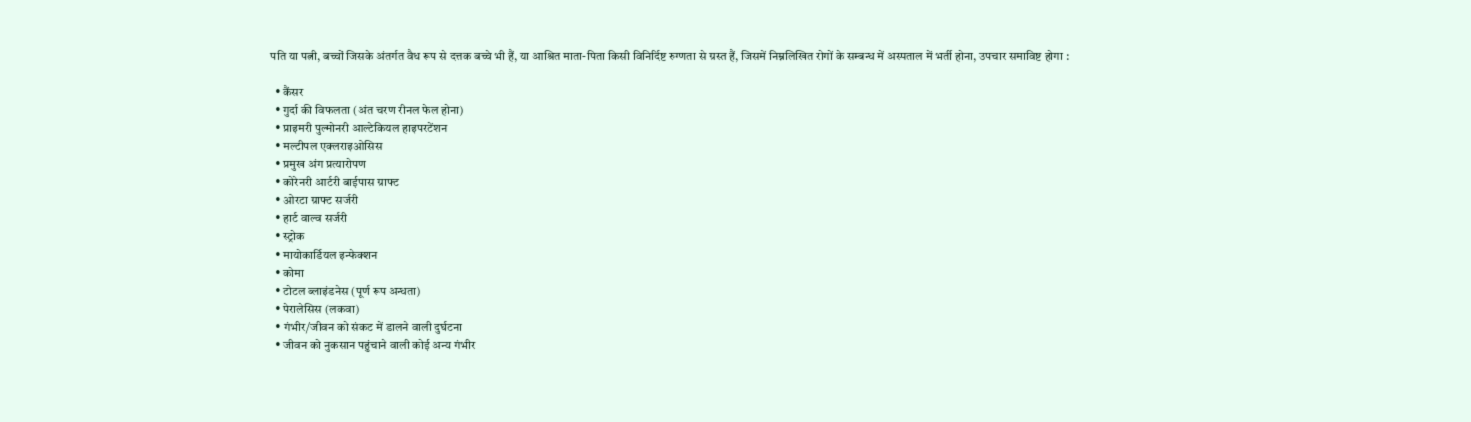पति या पत्नी, बच्चों जिसके अंतर्गत वैध रूप से दत्तक बच्चे भी हैं, या आश्रित माता-पिता किसी विनिर्दिष्ट रुग्णता से ग्रस्त हैं, जिसमें निम्नलिखित रोगों के सम्बन्ध में अस्पताल में भर्ती होना, उपचार समाविष्ट होगा :

  • कैंसर
  • गुर्दा की विफलता (अंत चरण रीनल फेल होना)
  • प्राइमरी पुल्मोनरी आल्टेकियल हाइपरटेंशन
  • मल्टीपल एक्लराइओसिस
  • प्रमुख अंग प्रत्यारोपण
  • कोरेनरी आर्टरी बाईपास ग्राफ्ट
  • ओरटा ग्राफ्ट सर्जरी
  • हार्ट वाल्व सर्जरी
  • स्ट्रोक
  • मायोकार्डियल इन्फेक्शन
  • कोमा
  • टोटल ब्लाइंडनेस (पूर्ण रूप अन्धता)
  • पेरालेसिस (लकवा)
  • गंभीर/जीवन को संकट में डालने वाली दुर्घटना
  • जीवन को नुकसान पहुंचाने वाली कोई अन्य गंभीर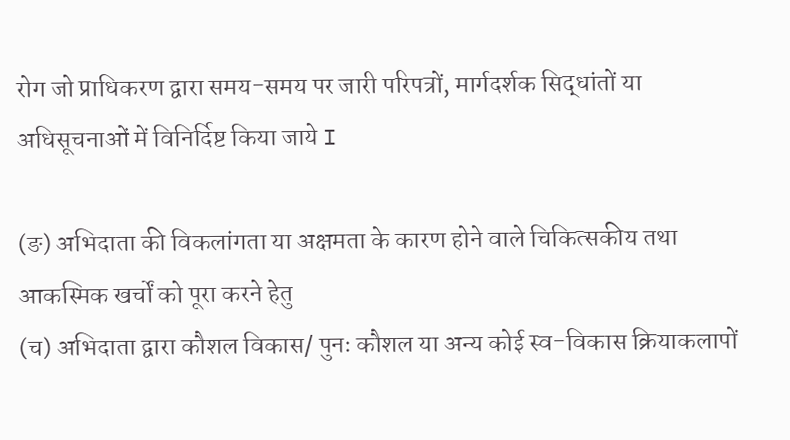रोग जो प्राधिकरण द्वारा समय-समय पर जारी परिपत्रों, मार्गदर्शक सिद्धांतों या अधिसूचनाओं में विनिर्दिष्ट किया जाये I

(ङ) अभिदाता की विकलांगता या अक्षमता के कारण होने वाले चिकित्सकीय तथा आकस्मिक खर्चों को पूरा करने हेतु
(च) अभिदाता द्वारा कौशल विकास/ पुनः कौशल या अन्य कोई स्व-विकास क्रियाकलापों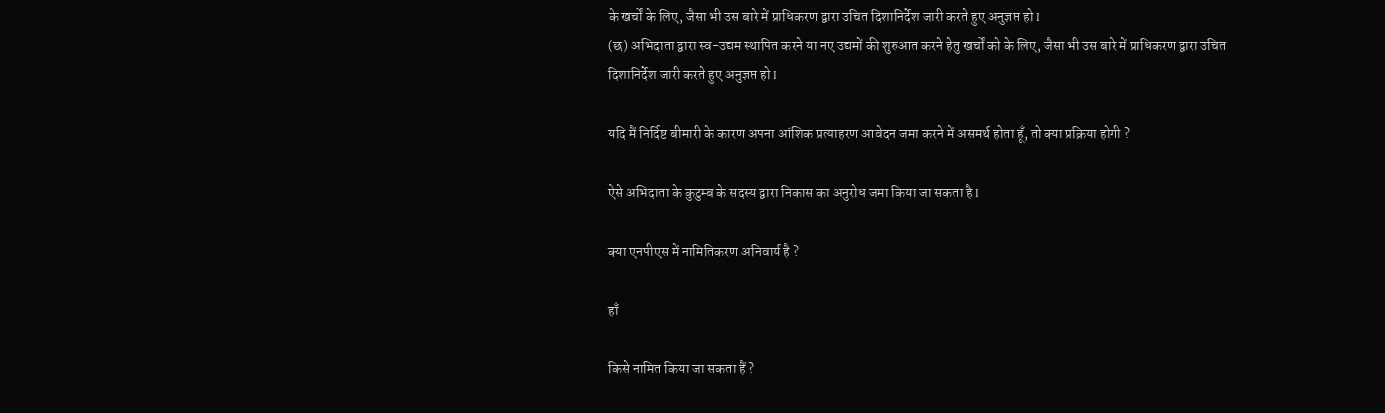के खर्चों के लिए, जैसा भी उस बारे में प्राधिकरण द्वारा उचित दिशानिर्देश जारी करते हुए अनुज्ञप्त हो I
(छ) अभिदाता द्वारा स्व-उद्यम स्थापित करने या नए उद्यमों की शुरुआत करने हेतु खर्चों को के लिए, जैसा भी उस बारे में प्राधिकरण द्वारा उचित दिशानिर्देश जारी करते हुए अनुज्ञप्त हो I

यदि मैं निर्दिष्ट बीमारी के कारण अपना आंशिक प्रत्याहरण आवेदन जमा करने में असमर्थ होता हूँ, तो क्या प्रक्रिया होगी ?

ऐसे अभिदाता के कुटुम्ब के सदस्य द्वारा निकास का अनुरोध जमा किया जा सकता है I

क्या एनपीएस में नामितिकरण अनिवार्य है ?

हाँ

किसे नामित किया जा सकता हैं ?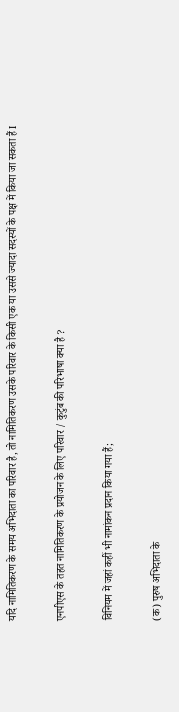यदि नामितिकरण के समय अभिदाता का परिवार है, तो नामितिकरण उसके परिवार के किसी एक या उससे ज्यादा सदस्यों के पक्ष में किया जा सकता हैं I

एनपीएस के तहत नामितिकरण के प्रयोजन के लिए परिवार / कुटुंब की परिभाषा क्या है ?

विनियम में जहां कहीं भी नामांकन प्रदान किया गया हैं;

(क) पुरुष अभिदाता के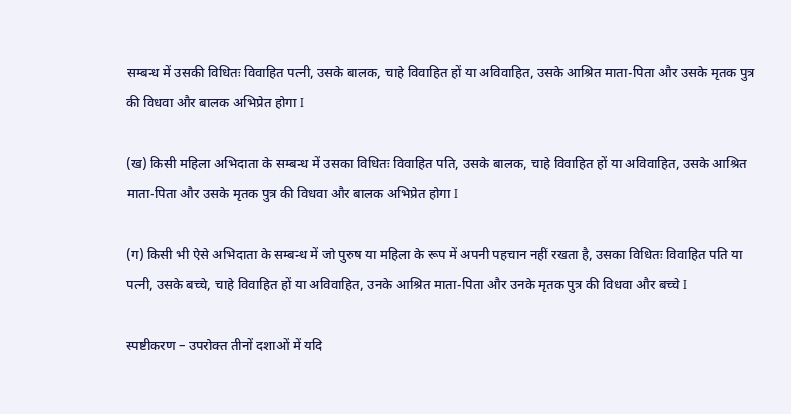सम्बन्ध में उसकी विधितः विवाहित पत्नी, उसके बालक, चाहे विवाहित हों या अविवाहित, उसके आश्रित माता-पिता और उसके मृतक पुत्र की विधवा और बालक अभिप्रेत होगा I

(ख) किसी महिला अभिदाता के सम्बन्ध में उसका विधितः विवाहित पति, उसके बालक, चाहे विवाहित हों या अविवाहित, उसके आश्रित माता-पिता और उसके मृतक पुत्र की विधवा और बालक अभिप्रेत होगा I

(ग) किसी भी ऐसे अभिदाता के सम्बन्ध में जो पुरुष या महिला के रूप में अपनी पहचान नहीं रखता है, उसका विधितः विवाहित पति या पत्नी, उसके बच्चे, चाहे विवाहित हों या अविवाहित, उनके आश्रित माता-पिता और उनके मृतक पुत्र की विधवा और बच्चे I

स्पष्टीकरण – उपरोक्त तीनों दशाओं में यदि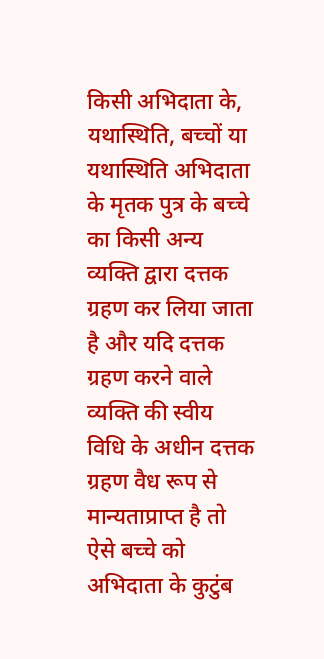किसी अभिदाता के, यथास्थिति, बच्चों या यथास्थिति अभिदाता के मृतक पुत्र के बच्चे का किसी अन्य व्यक्ति द्वारा दत्तक ग्रहण कर लिया जाता है और यदि दत्तक ग्रहण करने वाले व्यक्ति की स्वीय विधि के अधीन दत्तक ग्रहण वैध रूप से मान्यताप्राप्त है तो ऐसे बच्चे को अभिदाता के कुटुंब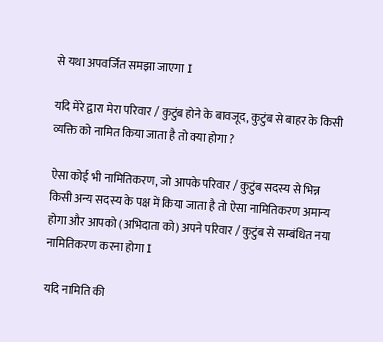से यथा अपवर्जित समझा जाएगा I

यदि मेरे द्वारा मेरा परिवार / कुटुंब होने के बावजूद, कुटुंब से बाहर के किसी व्यक्ति को नामित किया जाता है तो क्या होगा ?

ऐसा कोई भी नामितिकरण, जो आपके परिवार / कुटुंब सदस्य से भिन्न किसी अन्य सदस्य के पक्ष में किया जाता है तो ऐसा नामितिकरण अमान्य होगा और आपको (अभिदाता को) अपने परिवार / कुटुंब से सम्बंधित नया नामितिकरण करना होगा I

यदि नामिति की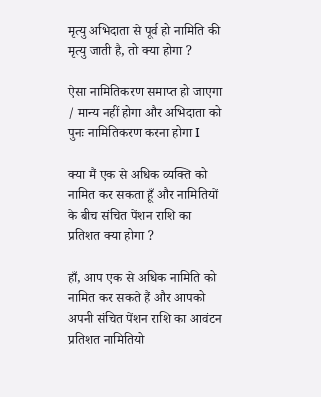मृत्यु अभिदाता से पूर्व हो नामिति की मृत्यु जाती है, तो क्या होगा ?

ऐसा नामितिकरण समाप्त हो जाएगा / मान्य नहीं होगा और अभिदाता को पुनः नामितिकरण करना होगा I

क्या मैं एक से अधिक व्यक्ति को नामित कर सकता हूँ और नामितियों के बीच संचित पेंशन राशि का प्रतिशत क्या होगा ?

हाँ, आप एक से अधिक नामिति को नामित कर सकते हैं और आपको अपनी संचित पेंशन राशि का आवंटन प्रतिशत नामितियो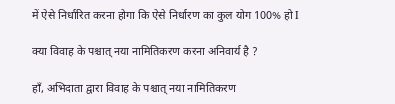में ऐसे निर्धारित करना होगा कि ऐसे निर्धारण का कुल योग 100% हो I

क्या विवाह के पश्चात् नया नामितिकरण करना अनिवार्य है ?

हाँ, अभिदाता द्वारा विवाह के पश्चात् नया नामितिकरण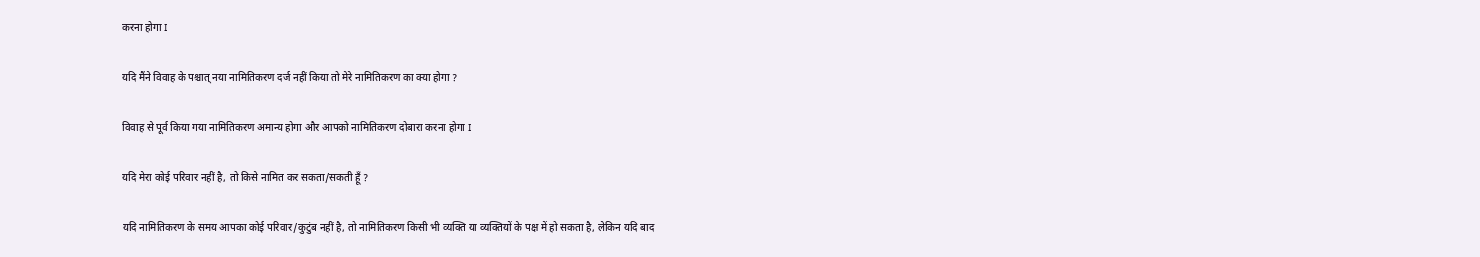करना होगा I

यदि मैंने विवाह के पश्चात् नया नामितिकरण दर्ज नहीं किया तो मेरे नामितिकरण का क्या होगा ?

विवाह से पूर्व किया गया नामितिकरण अमान्य होगा और आपको नामितिकरण दोबारा करना होगा I

यदि मेरा कोई परिवार नहीं है, तो किसे नामित कर सकता/सकती हूँ ?

यदि नामितिकरण के समय आपका कोई परिवार/कुटुंब नहीं है, तो नामितिकरण किसी भी व्यक्ति या व्यक्तियों के पक्ष में हो सकता है, लेकिन यदि बाद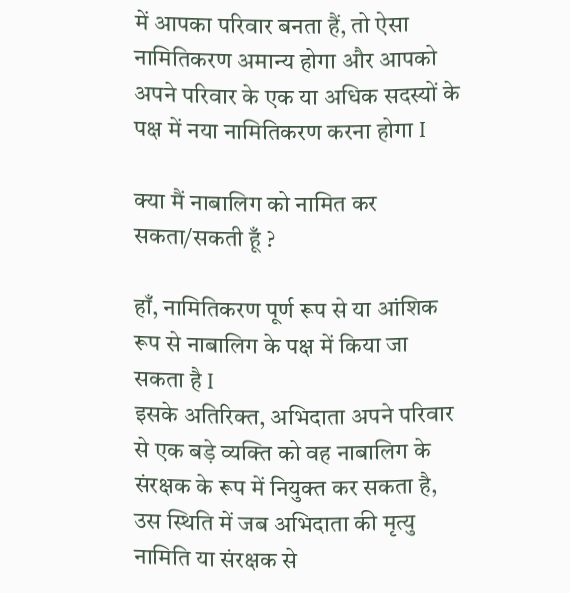में आपका परिवार बनता हैं, तो ऐसा नामितिकरण अमान्य होगा और आपको अपने परिवार के एक या अधिक सदस्यों के पक्ष में नया नामितिकरण करना होगा I

क्या मैं नाबालिग को नामित कर सकता/सकती हूँ ?

हाँ, नामितिकरण पूर्ण रूप से या आंशिक रूप से नाबालिग के पक्ष में किया जा सकता है I
इसके अतिरिक्त, अभिदाता अपने परिवार से एक बड़े व्यक्ति को वह नाबालिग के संरक्षक के रूप में नियुक्त कर सकता है, उस स्थिति में जब अभिदाता की मृत्यु नामिति या संरक्षक से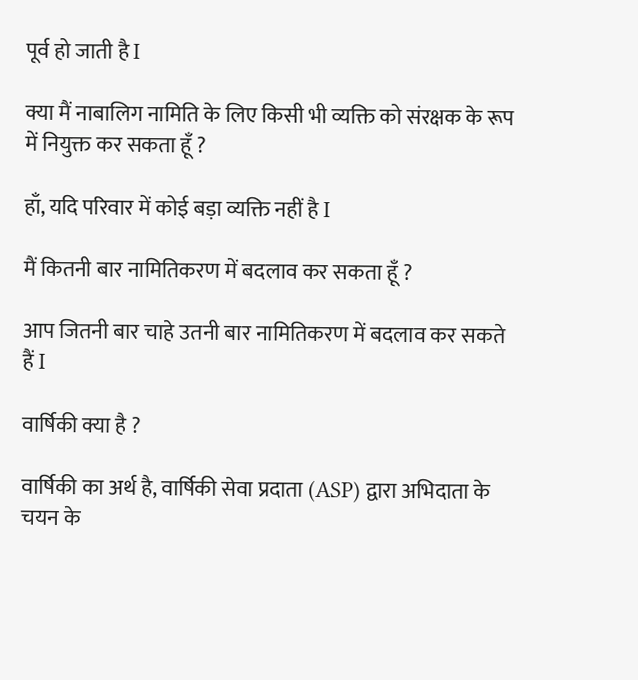पूर्व हो जाती है I

क्या मैं नाबालिग नामिति के लिए किसी भी व्यक्ति को संरक्षक के रूप में नियुक्त कर सकता हूँ ?

हाँ, यदि परिवार में कोई बड़ा व्यक्ति नहीं है I

मैं कितनी बार नामितिकरण में बदलाव कर सकता हूँ ?

आप जितनी बार चाहे उतनी बार नामितिकरण में बदलाव कर सकते हैं I

वार्षिकी क्या है ?

वार्षिकी का अर्थ है, वार्षिकी सेवा प्रदाता (ASP) द्वारा अभिदाता के चयन के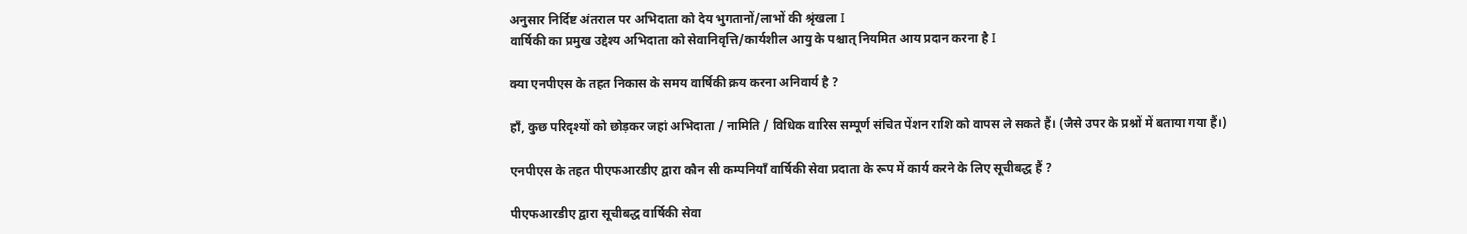अनुसार निर्दिष्ट अंतराल पर अभिदाता को देय भुगतानों/लाभों की श्रृंखला I
वार्षिकी का प्रमुख उद्देश्य अभिदाता को सेवानिवृत्ति/कार्यशील आयु के पश्चात् नियमित आय प्रदान करना है I

क्या एनपीएस के तहत निकास के समय वार्षिकी क्रय करना अनिवार्य है ?

हाँ, कुछ परिदृश्यों को छोड़कर जहां अभिदाता / नामिति / विधिक वारिस सम्पूर्ण संचित पेंशन राशि को वापस ले सकते हैं। (जैसे उपर के प्रश्नों में बताया गया हैं।)

एनपीएस के तहत पीएफआरडीए द्वारा कौन सी कम्पनियाँ वार्षिकी सेवा प्रदाता के रूप में कार्य करने के लिए सूचीबद्ध हैं ?

पीएफआरडीए द्वारा सूचीबद्ध वार्षिकी सेवा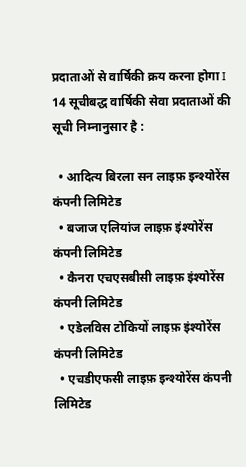प्रदाताओं से वार्षिकी क्रय करना होगा I 14 सूचीबद्ध वार्षिकी सेवा प्रदाताओं की सूची निम्नानुसार है :

  • आदित्य बिरला सन लाइफ़ इन्श्योरेंस कंपनी लिमिटेड
  • बजाज एलियांज लाइफ़ इंश्योरेंस कंपनी लिमिटेड
  • कैनरा एचएसबीसी लाइफ़ इंश्योरेंस कंपनी लिमिटेड
  • एडेलविस टोकियों लाइफ़ इंश्योरेंस कंपनी लिमिटेड
  • एचडीएफसी लाइफ़ इन्श्योरेंस कंपनी लिमिटेड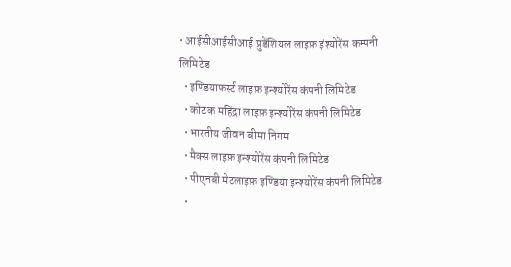• आईसीआईसीआई प्रुडेंशियल लाइफ़ इंश्योरेंस कम्पनी लिमिटेड
  • इण्डियाफर्स्ट लाइफ़ इन्श्योरेंस कंपनी लिमिटेड
  • कोटक महिंद्रा लाइफ़ इन्श्योरेंस कंपनी लिमिटेड
  • भारतीय जीवन बीमा निगम
  • मैक्स लाइफ़ इन्श्योरेंस कंपनी लिमिटेड
  • पीएनबी मेटलाइफ़ इण्डिया इन्श्योरेंस कंपनी लिमिटेड
  •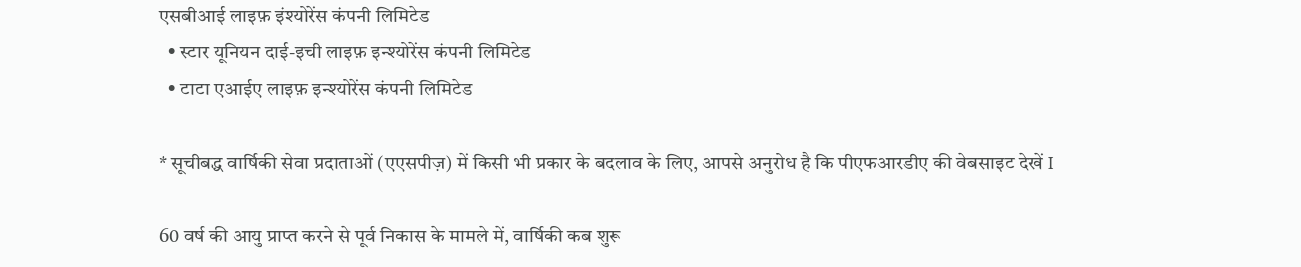एसबीआई लाइफ़ इंश्योरेंस कंपनी लिमिटेड
  • स्टार यूनियन दाई-इची लाइफ़ इन्श्योरेंस कंपनी लिमिटेड
  • टाटा एआईए लाइफ़ इन्श्योरेंस कंपनी लिमिटेड

* सूचीबद्ध वार्षिकी सेवा प्रदाताओं (एएसपीज़) में किसी भी प्रकार के बदलाव के लिए, आपसे अनुरोध है कि पीएफआरडीए की वेबसाइट देखें I

60 वर्ष की आयु प्राप्त करने से पूर्व निकास के मामले में, वार्षिकी कब शुरू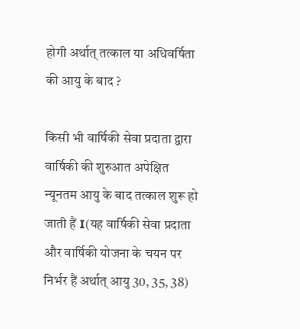होगी अर्थात् तत्काल या अधिवर्षिता की आयु के बाद ?

किसी भी वार्षिकी सेवा प्रदाता द्वारा वार्षिकी की शुरुआत अपेक्षित न्यूनतम आयु के बाद तत्काल शुरू हो जाती हैं I(यह वार्षिकी सेवा प्रदाता और वार्षिकी योजना के चयन पर निर्भर हैं अर्थात् आयु 30, 35, 38)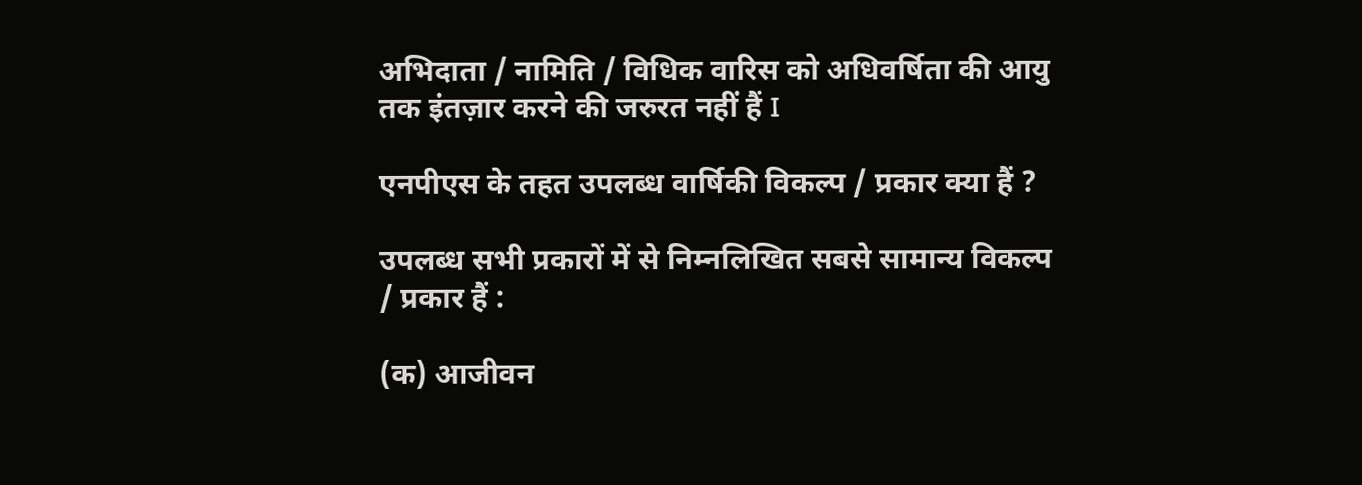अभिदाता / नामिति / विधिक वारिस को अधिवर्षिता की आयु तक इंतज़ार करने की जरुरत नहीं हैं I

एनपीएस के तहत उपलब्ध वार्षिकी विकल्प / प्रकार क्या हैं ?

उपलब्ध सभी प्रकारों में से निम्नलिखित सबसे सामान्य विकल्प / प्रकार हैं :

(क) आजीवन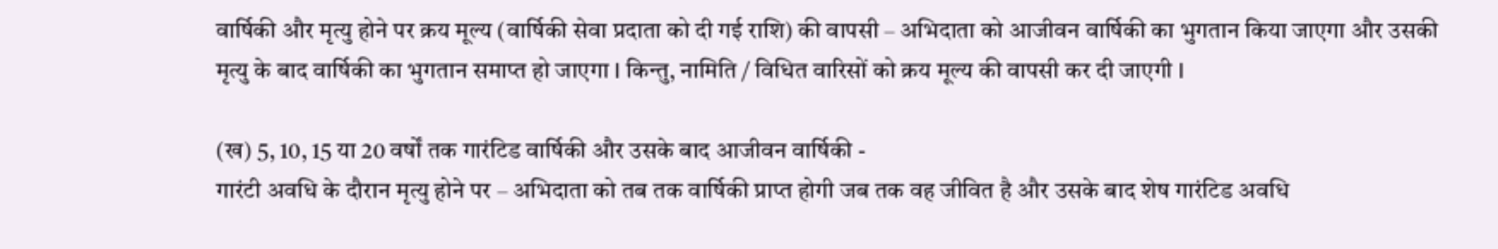वार्षिकी और मृत्यु होने पर क्रय मूल्य (वार्षिकी सेवा प्रदाता को दी गई राशि) की वापसी – अभिदाता को आजीवन वार्षिकी का भुगतान किया जाएगा और उसकी मृत्यु के बाद वार्षिकी का भुगतान समाप्त हो जाएगा I किन्तु, नामिति / विधित वारिसों को क्रय मूल्य की वापसी कर दी जाएगी I

(ख) 5, 10, 15 या 20 वर्षों तक गारंटिड वार्षिकी और उसके बाद आजीवन वार्षिकी -
गारंटी अवधि के दौरान मृत्यु होने पर – अभिदाता को तब तक वार्षिकी प्राप्त होगी जब तक वह जीवित है और उसके बाद शेष गारंटिड अवधि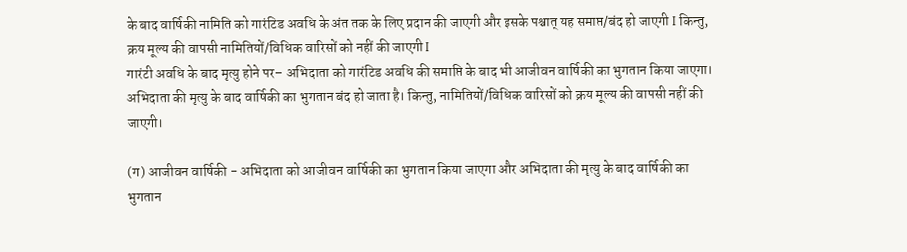के बाद वार्षिकी नामिति को गारंटिड अवधि के अंत तक के लिए प्रदान की जाएगी और इसके पश्चात् यह समाप्त/बंद हो जाएगी I किन्तु, क्रय मूल्य की वापसी नामितियों/विधिक वारिसों को नहीं की जाएगी I
गारंटी अवधि के बाद मृत्यु होने पर– अभिदाता को गारंटिड अवधि की समाप्ति के बाद भी आजीवन वार्षिकी का भुगतान किया जाएगा। अभिदाता की मृत्यु के बाद वार्षिकी का भुगतान बंद हो जाता है। किन्तु, नामितियों/विधिक वारिसों को क्रय मूल्य की वापसी नहीं की जाएगी।

(ग) आजीवन वार्षिकी - अभिदाता को आजीवन वार्षिकी का भुगतान किया जाएगा और अभिदाता की मृत्यु के बाद वार्षिकी का भुगतान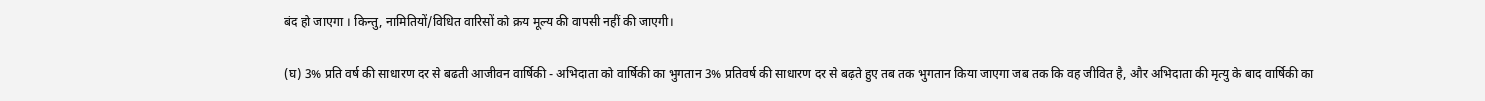बंद हो जाएगा । किन्तु, नामितियों/विधित वारिसों को क्रय मूल्य की वापसी नहीं की जाएगी।

(घ) 3% प्रति वर्ष की साधारण दर से बढती आजीवन वार्षिकी - अभिदाता को वार्षिकी का भुगतान 3% प्रतिवर्ष की साधारण दर से बढ़ते हुए तब तक भुगतान किया जाएगा जब तक कि वह जीवित है, और अभिदाता की मृत्यु के बाद वार्षिकी का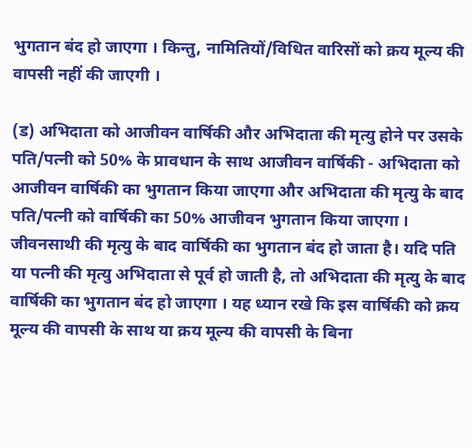भुगतान बंद हो जाएगा । किन्तु, नामितियों/विधित वारिसों को क्रय मूल्य की वापसी नहीं की जाएगी ।

(ड) अभिदाता को आजीवन वार्षिकी और अभिदाता की मृत्यु होने पर उसके पति/पत्नी को 50% के प्रावधान के साथ आजीवन वार्षिकी - अभिदाता को आजीवन वार्षिकी का भुगतान किया जाएगा और अभिदाता की मृत्यु के बाद पति/पत्नी को वार्षिकी का 50% आजीवन भुगतान किया जाएगा । जीवनसाथी की मृत्यु के बाद वार्षिकी का भुगतान बंद हो जाता है। यदि पति या पत्नी की मृत्यु अभिदाता से पूर्व हो जाती है, तो अभिदाता की मृत्यु के बाद वार्षिकी का भुगतान बंद हो जाएगा । यह ध्यान रखे कि इस वार्षिकी को क्रय मूल्य की वापसी के साथ या क्रय मूल्य की वापसी के बिना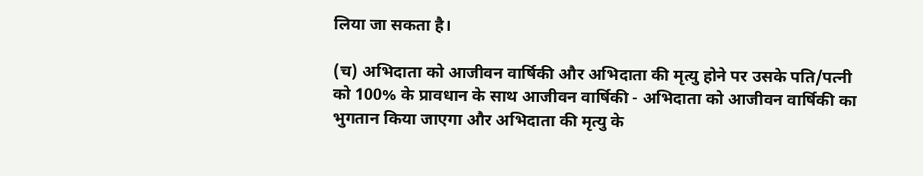लिया जा सकता है।

(च) अभिदाता को आजीवन वार्षिकी और अभिदाता की मृत्यु होने पर उसके पति/पत्नी को 100% के प्रावधान के साथ आजीवन वार्षिकी - अभिदाता को आजीवन वार्षिकी का भुगतान किया जाएगा और अभिदाता की मृत्यु के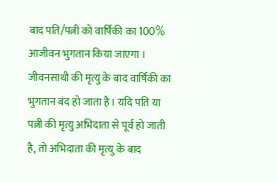बाद पति/पत्नी को वार्षिकी का 100% आजीवन भुगतान किया जाएगा । जीवनसाथी की मृत्यु के बाद वार्षिकी का भुगतान बंद हो जाता है। यदि पति या पत्नी की मृत्यु अभिदाता से पूर्व हो जाती है, तो अभिदाता की मृत्यु के बाद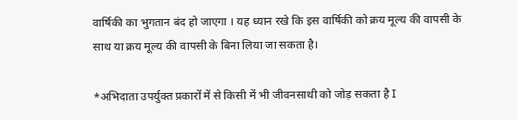वार्षिकी का भुगतान बंद हो जाएगा । यह ध्यान रखे कि इस वार्षिकी को क्रय मूल्य की वापसी के साथ या क्रय मूल्य की वापसी के बिना लिया जा सकता है।

*अभिदाता उपर्युक्त प्रकारों में से किसी में भी जीवनसाथी को जोड़ सकता है I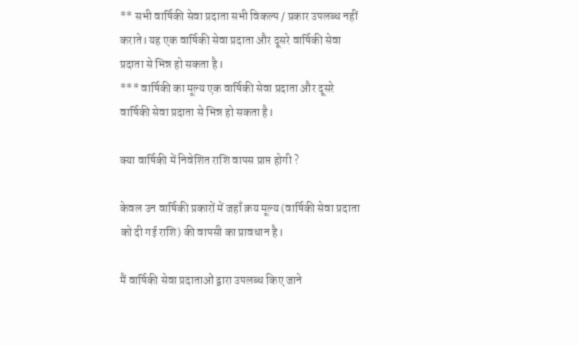** सभी वार्षिकी सेवा प्रदाता सभी विकल्प / प्रकार उपलब्ध नहीं कराते I यह एक वार्षिकी सेवा प्रदाता और दूसरे वार्षिकी सेवा प्रदाता से भिन्न हो सकता है I
*** वार्षिकी का मूल्य एक वार्षिकी सेवा प्रदाता और दूसरे वार्षिकी सेवा प्रदाता से भिन्न हो सकता है I

क्या वार्षिकी में निवेशित राशि वापस प्राप्त होगी ?

केवल उन वार्षिकी प्रकारों में जहाँ क्रय मूल्य (वार्षिकी सेवा प्रदाता को दी गई राशि) की वापसी का प्रावधान है I

मैं वार्षिकी सेवा प्रदाताओं द्वारा उपलब्ध किए जाने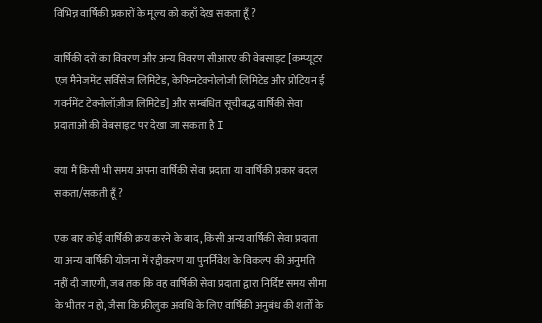विभिन्न वार्षिकी प्रकारों के मूल्य को कहाँ देख सकता हूँ ?

वार्षिकी दरों का विवरण और अन्य विवरण सीआरए की वेबसाइट [कम्प्यूटर एज़ मैनेजमेंट सर्विसेज लिमिटेड, केफिनटेक्नोलोजी लिमिटेड और प्रोटियन ई गवर्नमेंट टेक्नोलॉज़ीज लिमिटेड] और सम्बंधित सूचीबद्ध वार्षिकी सेवा प्रदाताओं की वेबसाइट पर देखा जा सकता है I

क्या मैं किसी भी समय अपना वार्षिकी सेवा प्रदाता या वार्षिकी प्रकार बदल सकता/सकती हूँ ?

एक बार कोई वार्षिकी क्रय करने के बाद, किसी अन्य वार्षिकी सेवा प्रदाता या अन्य वार्षिकी योजना में रद्दीकरण या पुनर्निवेश के विकल्प की अनुमति नहीं दी जाएगी, जब तक कि वह वार्षिकी सेवा प्रदाता द्वारा निर्दिष्ट समय सीमा के भीतर न हो, जैसा कि फ्रीलुक अवधि के लिए वार्षिकी अनुबंध की शर्तों के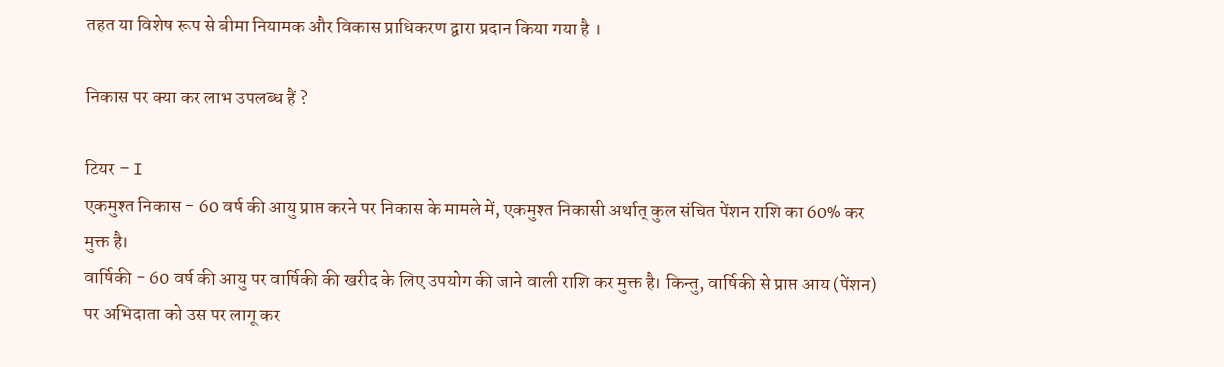तहत या विशेष रूप से बीमा नियामक और विकास प्राधिकरण द्वारा प्रदान किया गया है ।

निकास पर क्या कर लाभ उपलब्ध हैं ?

टियर – I
एकमुश्त निकास - 60 वर्ष की आयु प्राप्त करने पर निकास के मामले में, एकमुश्त निकासी अर्थात् कुल संचित पेंशन राशि का 60% कर मुक्त है।
वार्षिकी - 60 वर्ष की आयु पर वार्षिकी की खरीद के लिए उपयोग की जाने वाली राशि कर मुक्त है। किन्तु, वार्षिकी से प्राप्त आय (पेंशन) पर अभिदाता को उस पर लागू कर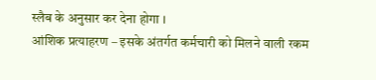स्लैब के अनुसार कर देना होगा ।
आंशिक प्रत्याहरण – इसके अंतर्गत कर्मचारी को मिलने वाली रकम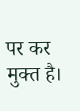पर कर मुक्त है।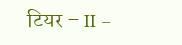टियर – II –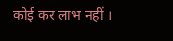कोई कर लाभ नहीं ।